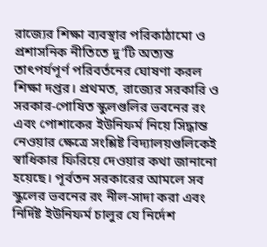রাজ্যের শিক্ষা ব্যবস্থার পরিকাঠামো ও প্রশাসনিক নীতিতে দু’টি অত্যন্ত তাৎপর্যপূর্ণ পরিবর্তনের ঘোষণা করল শিক্ষা দপ্তর। প্রথমত, রাজ্যের সরকারি ও সরকার-পোষিত স্কুলগুলির ভবনের রং এবং পোশাকের ইউনিফর্ম নিয়ে সিদ্ধান্ত নেওয়ার ক্ষেত্রে সংশ্লিষ্ট বিদ্যালয়গুলিকেই স্বাধিকার ফিরিয়ে দেওয়ার কথা জানানো হয়েছে। পূর্বতন সরকারের আমলে সব স্কুলের ভবনের রং নীল-সাদা করা এবং নির্দিষ্ট ইউনিফর্ম চালুর যে নির্দেশ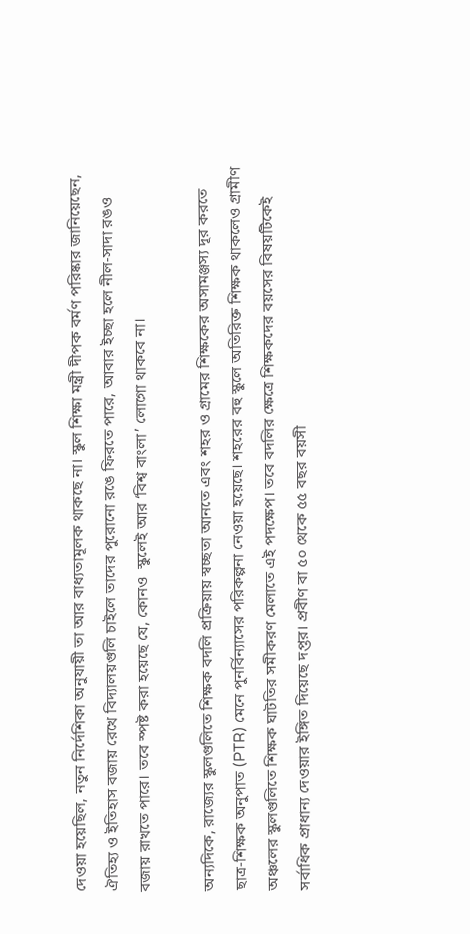দেওয়া হয়েছিল, নতুন নির্দেশিকা অনুযায়ী তা আর বাধ্যতামূলক থাকছে না। স্কুল শিক্ষা মন্ত্রী দীপক বর্মণ পরিষ্কার জানিয়েছেন, ঐতিহ্য ও ইতিহাস বজায় রেখে বিদ্যালয়গুলি চাইলে তাদের পুরোনো রঙে ফিরতে পারে, আবার ইচ্ছা হলে নীল-সাদা রঙও বজায় রাখতে পারে। তবে স্পষ্ট করা হয়েছে যে, কোনও  স্কুলেই আর ‘বিশ্ব বাংলা’ লোগো থাকবে না।

অন্যদিকে, রাজ্যের স্কুলগুলিতে শিক্ষক বদলি প্রক্রিয়ায় স্বচ্ছতা আনতে এবং শহর ও গ্রামের শিক্ষকের অসামঞ্জস্য দূর করতে ছাত্র-শিক্ষক অনুপাত (PTR) মেনে পুনর্বিন্যাসের পরিকল্পনা নেওয়া হয়েছে। শহরের বহু স্কুলে অতিরিক্ত শিক্ষক থাকলেও গ্রামীণ অঞ্চলের স্কুলগুলিতে শিক্ষক ঘাটতির সমীকরণ মেলাতে এই পদক্ষেপ। তবে বদলির ক্ষেত্রে শিক্ষকদের বয়সের বিষয়টিকেই সর্বাধিক প্রাধান্য দেওয়ার ইঙ্গিত দিয়েছে দপ্তর। প্রবীণ বা ৫০ থেকে ৫৫ বছর বয়সী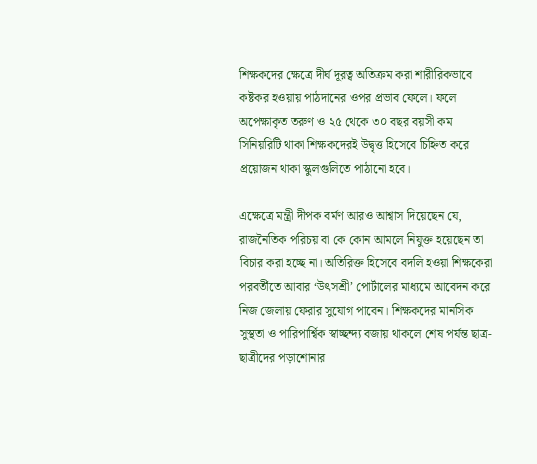শিক্ষকদের ক্ষেত্রে দীর্ঘ দূরত্ব অতিক্রম করা শারীরিকভাবে কষ্টকর হওয়ায় পাঠদানের ওপর প্রভাব ফেলে। ফলে অপেক্ষাকৃত তরুণ ও ২৫ থেকে ৩০ বছর বয়সী কম সিনিয়রিটি থাকা শিক্ষকদেরই উদ্বৃত্ত হিসেবে চিহ্নিত করে প্রয়োজন থাকা স্কুলগুলিতে পাঠানো হবে।

এক্ষেত্রে মন্ত্রী দীপক বর্মণ আরও আশ্বাস দিয়েছেন যে, রাজনৈতিক পরিচয় বা কে কোন আমলে নিযুক্ত হয়েছেন তা বিচার করা হচ্ছে না। অতিরিক্ত হিসেবে বদলি হওয়া শিক্ষকেরা পরবর্তীতে আবার ‘উৎসশ্রী’ পোর্টালের মাধ্যমে আবেদন করে নিজ জেলায় ফেরার সুযোগ পাবেন। শিক্ষকদের মানসিক সুস্থতা ও পারিপার্শ্বিক স্বাচ্ছন্দ্য বজায় থাকলে শেষ পর্যন্ত ছাত্র-ছাত্রীদের পড়াশোনার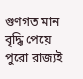গুণগত মান বৃদ্ধি পেয়ে পুরো রাজ্যই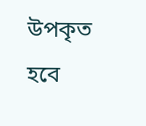উপকৃত হবে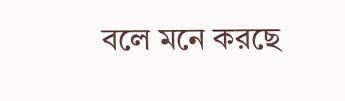বলে মনে করছে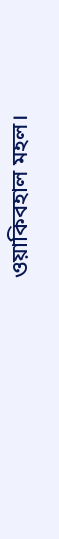ওয়াকিবহাল মহল।